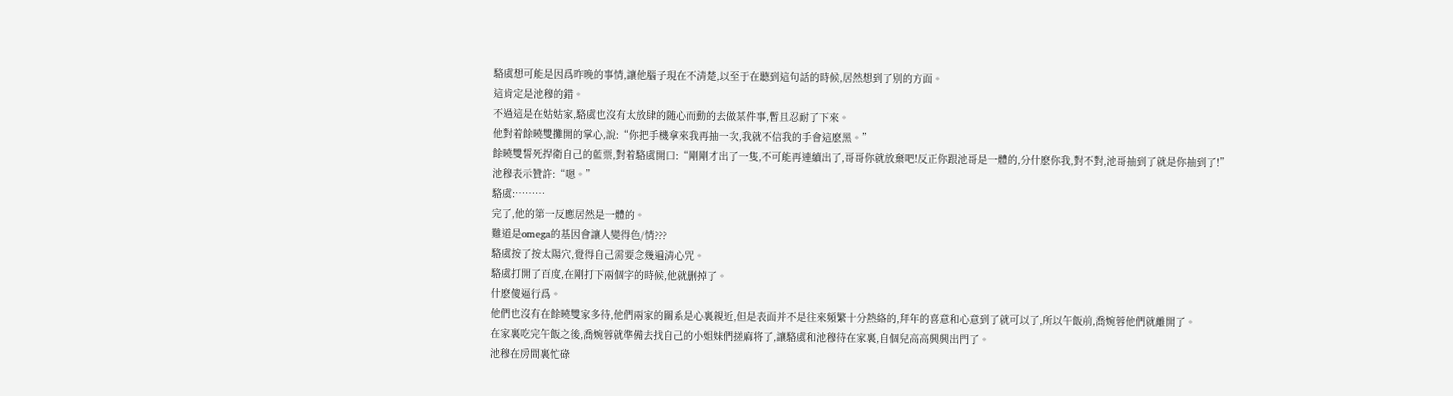駱虞想可能是因爲昨晚的事情,讓他腦子現在不清楚,以至于在聽到這句話的時候,居然想到了别的方面。
這肯定是池穆的錯。
不過這是在姑姑家,駱虞也沒有太放肆的随心而動的去做某件事,暫且忍耐了下來。
他對着餘曉雙攤開的掌心,說:“你把手機拿來我再抽一次,我就不信我的手會這麽黑。”
餘曉雙誓死捍衛自己的藍票,對着駱虞開口:“剛剛才出了一隻,不可能再連續出了,哥哥你就放棄吧!反正你跟池哥是一體的,分什麽你我,對不對,池哥抽到了就是你抽到了!”
池穆表示贊許:“嗯。”
駱虞:………
完了,他的第一反應居然是一體的。
難道是omega的基因會讓人變得色/情???
駱虞按了按太陽穴,覺得自己需要念幾遍清心咒。
駱虞打開了百度,在剛打下兩個字的時候,他就删掉了。
什麽傻逼行爲。
他們也沒有在餘曉雙家多待,他們兩家的關系是心裏親近,但是表面并不是往來頻繁十分熱絡的,拜年的喜意和心意到了就可以了,所以午飯前,喬婉蓉他們就離開了。
在家裏吃完午飯之後,喬婉蓉就準備去找自己的小姐妹們搓麻将了,讓駱虞和池穆待在家裏,自個兒高高興興出門了。
池穆在房間裏忙碌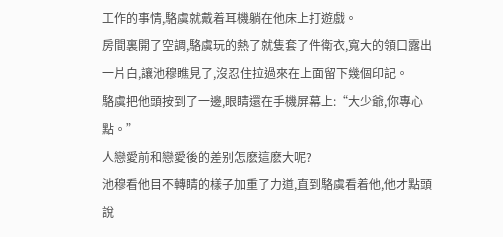工作的事情,駱虞就戴着耳機躺在他床上打遊戲。
房間裏開了空調,駱虞玩的熱了就隻套了件衛衣,寬大的領口露出一片白,讓池穆瞧見了,沒忍住拉過來在上面留下幾個印記。
駱虞把他頭按到了一邊,眼睛還在手機屏幕上:“大少爺,你專心點。”
人戀愛前和戀愛後的差别怎麽這麽大呢?
池穆看他目不轉睛的樣子加重了力道,直到駱虞看着他,他才點頭說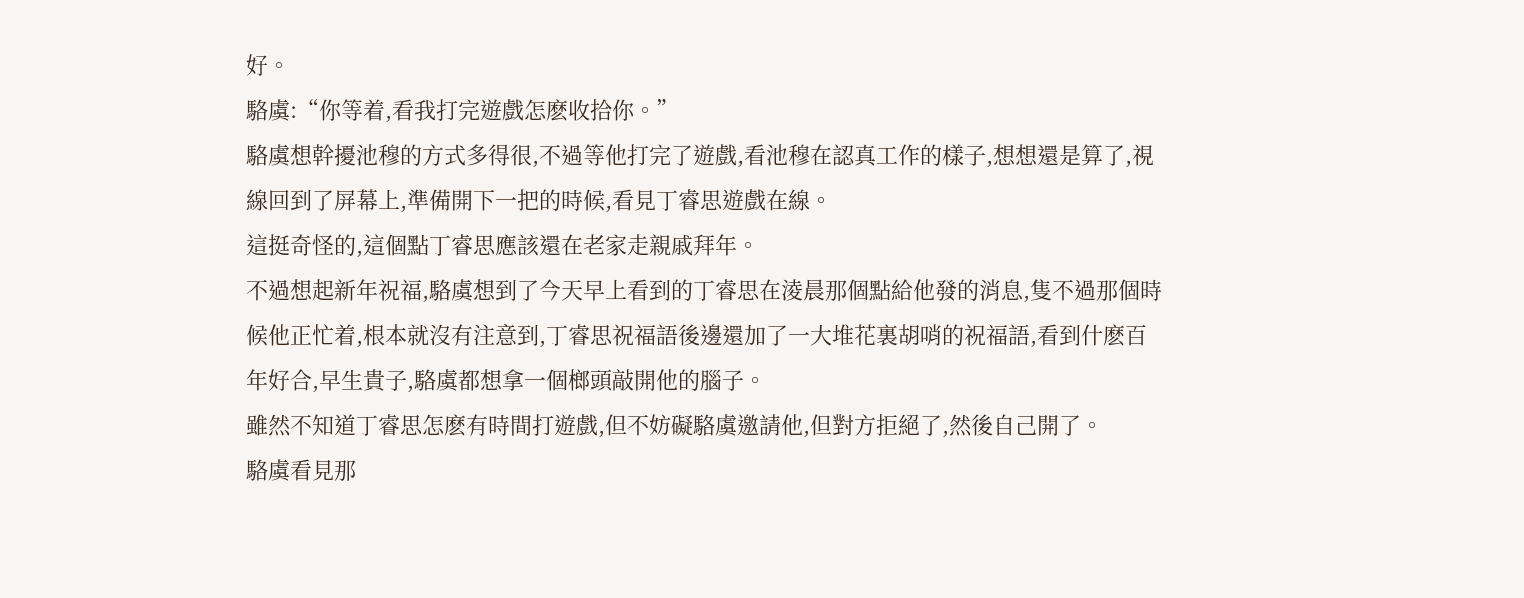好。
駱虞:“你等着,看我打完遊戲怎麽收拾你。”
駱虞想幹擾池穆的方式多得很,不過等他打完了遊戲,看池穆在認真工作的樣子,想想還是算了,視線回到了屏幕上,準備開下一把的時候,看見丁睿思遊戲在線。
這挺奇怪的,這個點丁睿思應該還在老家走親戚拜年。
不過想起新年祝福,駱虞想到了今天早上看到的丁睿思在淩晨那個點給他發的消息,隻不過那個時候他正忙着,根本就沒有注意到,丁睿思祝福語後邊還加了一大堆花裏胡哨的祝福語,看到什麽百年好合,早生貴子,駱虞都想拿一個榔頭敲開他的腦子。
雖然不知道丁睿思怎麽有時間打遊戲,但不妨礙駱虞邀請他,但對方拒絕了,然後自己開了。
駱虞看見那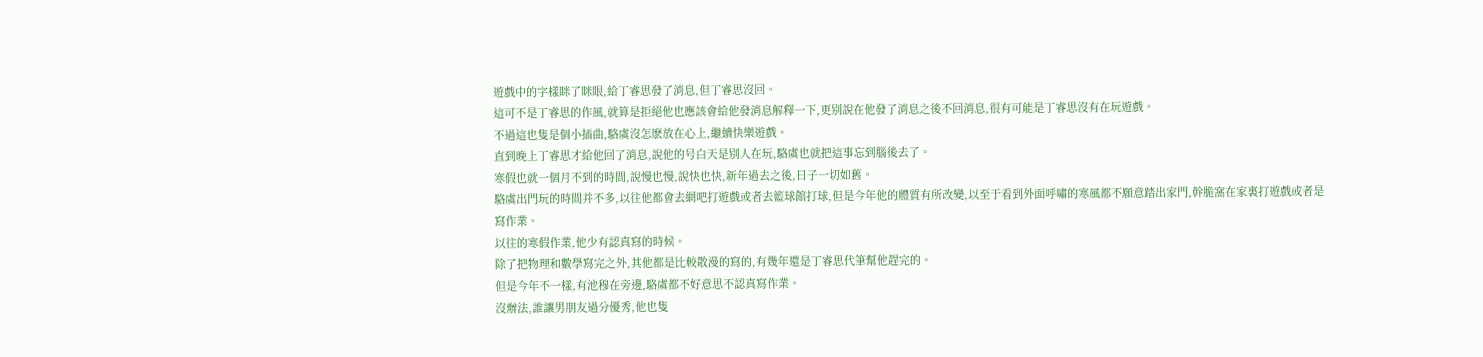遊戲中的字樣眯了眯眼,給丁睿思發了消息,但丁睿思沒回。
這可不是丁睿思的作風,就算是拒絕他也應該會給他發消息解釋一下,更别說在他發了消息之後不回消息,很有可能是丁睿思沒有在玩遊戲。
不過這也隻是個小插曲,駱虞沒怎麽放在心上,繼續快樂遊戲。
直到晚上丁睿思才給他回了消息,說他的号白天是别人在玩,駱虞也就把這事忘到腦後去了。
寒假也就一個月不到的時間,說慢也慢,說快也快,新年過去之後,日子一切如舊。
駱虞出門玩的時間并不多,以往他都會去網吧打遊戲或者去籃球館打球,但是今年他的體質有所改變,以至于看到外面呼嘯的寒風都不願意踏出家門,幹脆窩在家裏打遊戲或者是寫作業。
以往的寒假作業,他少有認真寫的時候。
除了把物理和數學寫完之外,其他都是比較散漫的寫的,有幾年還是丁睿思代筆幫他趕完的。
但是今年不一樣,有池穆在旁邊,駱虞都不好意思不認真寫作業。
沒辦法,誰讓男朋友過分優秀,他也隻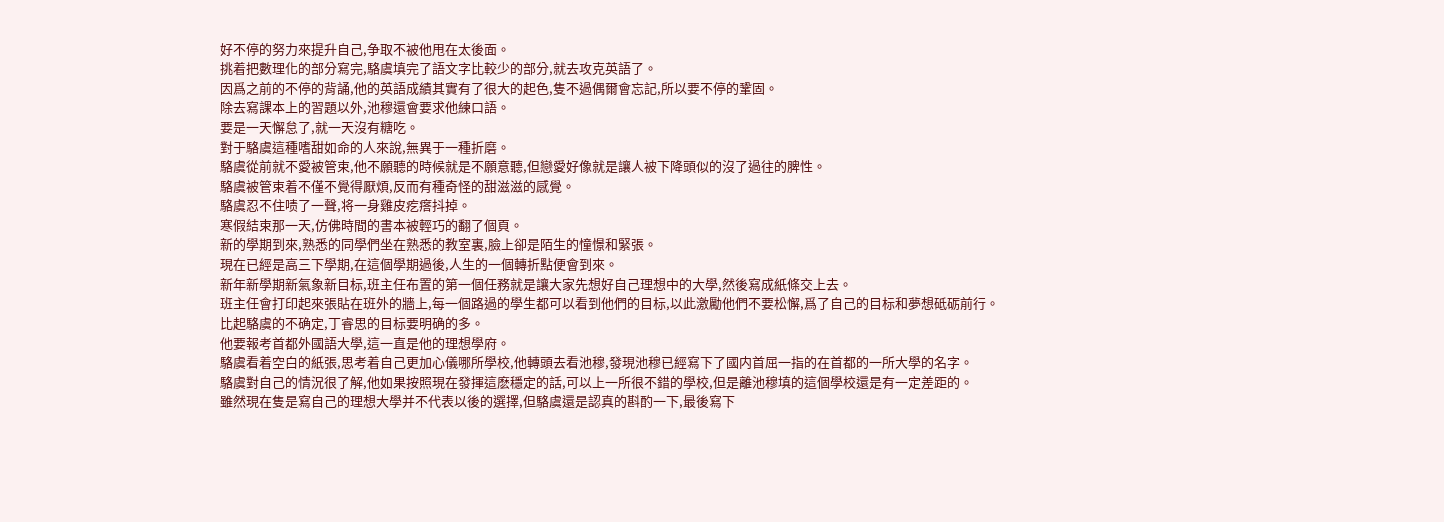好不停的努力來提升自己,争取不被他甩在太後面。
挑着把數理化的部分寫完,駱虞填完了語文字比較少的部分,就去攻克英語了。
因爲之前的不停的背誦,他的英語成績其實有了很大的起色,隻不過偶爾會忘記,所以要不停的鞏固。
除去寫課本上的習題以外,池穆還會要求他練口語。
要是一天懈怠了,就一天沒有糖吃。
對于駱虞這種嗜甜如命的人來說,無異于一種折磨。
駱虞從前就不愛被管束,他不願聽的時候就是不願意聽,但戀愛好像就是讓人被下降頭似的沒了過往的脾性。
駱虞被管束着不僅不覺得厭煩,反而有種奇怪的甜滋滋的感覺。
駱虞忍不住啧了一聲,将一身雞皮疙瘩抖掉。
寒假結束那一天,仿佛時間的書本被輕巧的翻了個頁。
新的學期到來,熟悉的同學們坐在熟悉的教室裏,臉上卻是陌生的憧憬和緊張。
現在已經是高三下學期,在這個學期過後,人生的一個轉折點便會到來。
新年新學期新氣象新目标,班主任布置的第一個任務就是讓大家先想好自己理想中的大學,然後寫成紙條交上去。
班主任會打印起來張貼在班外的牆上,每一個路過的學生都可以看到他們的目标,以此激勵他們不要松懈,爲了自己的目标和夢想砥砺前行。
比起駱虞的不确定,丁睿思的目标要明确的多。
他要報考首都外國語大學,這一直是他的理想學府。
駱虞看着空白的紙張,思考着自己更加心儀哪所學校,他轉頭去看池穆,發現池穆已經寫下了國内首屈一指的在首都的一所大學的名字。
駱虞對自己的情況很了解,他如果按照現在發揮這麽穩定的話,可以上一所很不錯的學校,但是離池穆填的這個學校還是有一定差距的。
雖然現在隻是寫自己的理想大學并不代表以後的選擇,但駱虞還是認真的斟酌一下,最後寫下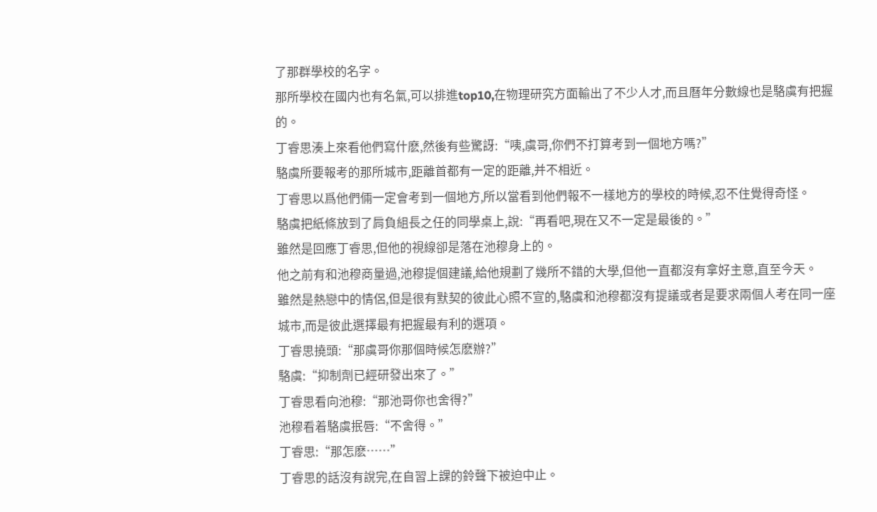了那群學校的名字。
那所學校在國内也有名氣,可以排進top10,在物理研究方面輸出了不少人才,而且曆年分數線也是駱虞有把握的。
丁睿思湊上來看他們寫什麽,然後有些驚訝:“咦,虞哥,你們不打算考到一個地方嗎?”
駱虞所要報考的那所城市,距離首都有一定的距離,并不相近。
丁睿思以爲他們倆一定會考到一個地方,所以當看到他們報不一樣地方的學校的時候,忍不住覺得奇怪。
駱虞把紙條放到了肩負組長之任的同學桌上,說:“再看吧,現在又不一定是最後的。”
雖然是回應丁睿思,但他的視線卻是落在池穆身上的。
他之前有和池穆商量過,池穆提個建議,給他規劃了幾所不錯的大學,但他一直都沒有拿好主意,直至今天。
雖然是熱戀中的情侶,但是很有默契的彼此心照不宣的,駱虞和池穆都沒有提議或者是要求兩個人考在同一座城市,而是彼此選擇最有把握最有利的選項。
丁睿思撓頭:“那虞哥你那個時候怎麽辦?”
駱虞:“抑制劑已經研發出來了。”
丁睿思看向池穆:“那池哥你也舍得?”
池穆看着駱虞抿唇:“不舍得。”
丁睿思:“那怎麽……”
丁睿思的話沒有說完,在自習上課的鈴聲下被迫中止。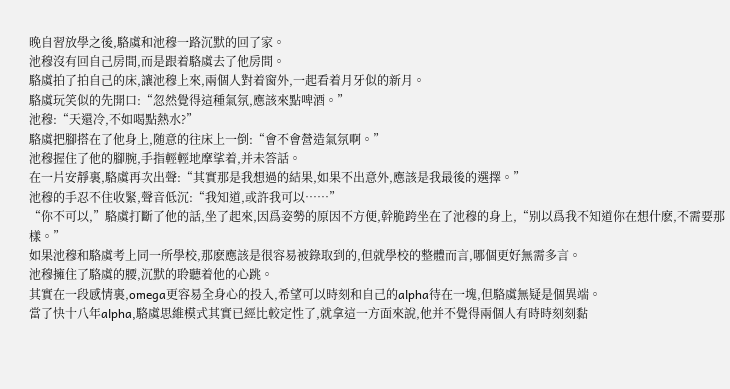晚自習放學之後,駱虞和池穆一路沉默的回了家。
池穆沒有回自己房間,而是跟着駱虞去了他房間。
駱虞拍了拍自己的床,讓池穆上來,兩個人對着窗外,一起看着月牙似的新月。
駱虞玩笑似的先開口:“忽然覺得這種氣氛,應該來點啤酒。”
池穆:“天還冷,不如喝點熱水?”
駱虞把腳搭在了他身上,随意的往床上一倒:“會不會營造氣氛啊。”
池穆握住了他的腳腕,手指輕輕地摩挲着,并未答話。
在一片安靜裏,駱虞再次出聲:“其實那是我想過的結果,如果不出意外,應該是我最後的選擇。”
池穆的手忍不住收緊,聲音低沉:“我知道,或許我可以……”
“你不可以,”駱虞打斷了他的話,坐了起來,因爲姿勢的原因不方便,幹脆跨坐在了池穆的身上,“别以爲我不知道你在想什麽,不需要那樣。”
如果池穆和駱虞考上同一所學校,那麽應該是很容易被錄取到的,但就學校的整體而言,哪個更好無需多言。
池穆擁住了駱虞的腰,沉默的聆聽着他的心跳。
其實在一段感情裏,omega更容易全身心的投入,希望可以時刻和自己的alpha待在一塊,但駱虞無疑是個異端。
當了快十八年alpha,駱虞思維模式其實已經比較定性了,就拿這一方面來說,他并不覺得兩個人有時時刻刻黏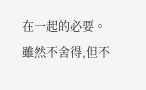在一起的必要。
雖然不舍得,但不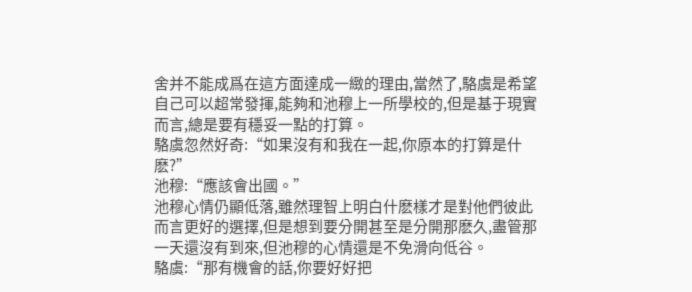舍并不能成爲在這方面達成一緻的理由,當然了,駱虞是希望自己可以超常發揮,能夠和池穆上一所學校的,但是基于現實而言,總是要有穩妥一點的打算。
駱虞忽然好奇:“如果沒有和我在一起,你原本的打算是什麽?”
池穆:“應該會出國。”
池穆心情仍顯低落,雖然理智上明白什麽樣才是對他們彼此而言更好的選擇,但是想到要分開甚至是分開那麽久,盡管那一天還沒有到來,但池穆的心情還是不免滑向低谷。
駱虞:“那有機會的話,你要好好把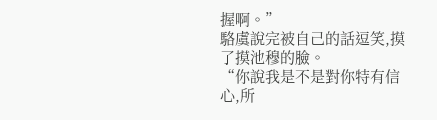握啊。”
駱虞說完被自己的話逗笑,摸了摸池穆的臉。
“你說我是不是對你特有信心,所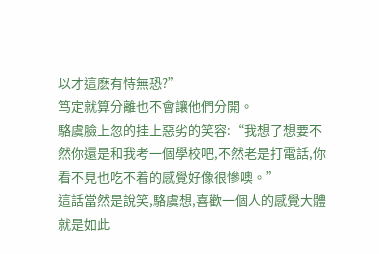以才這麽有恃無恐?”
笃定就算分離也不會讓他們分開。
駱虞臉上忽的挂上惡劣的笑容:“我想了想要不然你還是和我考一個學校吧,不然老是打電話,你看不見也吃不着的感覺好像很慘噢。”
這話當然是說笑,駱虞想,喜歡一個人的感覺大體就是如此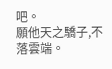吧。
願他天之驕子,不落雲端。